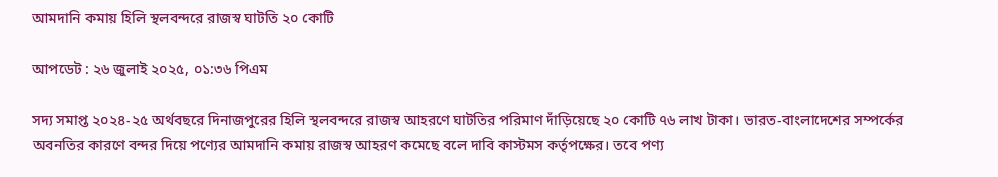আমদানি কমায় হিলি স্থলবন্দরে রাজস্ব ঘাটতি ২০ কোটি

আপডেট : ২৬ জুলাই ২০২৫, ০১:৩৬ পিএম

সদ্য সমাপ্ত ২০২৪-২৫ অর্থবছরে দিনাজপুরের হিলি স্থলবন্দরে রাজস্ব আহরণে ঘাটতির পরিমাণ দাঁড়িয়েছে ২০ কোটি ৭৬ লাখ টাকা। ভারত-বাংলাদেশের সম্পর্কের অবনতির কারণে বন্দর দিয়ে পণ্যের আমদানি কমায় রাজস্ব আহরণ কমেছে বলে দাবি কাস্টমস কর্তৃপক্ষের। তবে পণ্য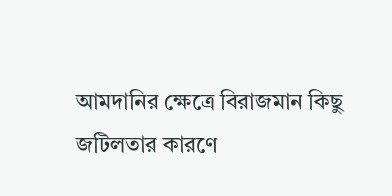আমদানির ক্ষেত্রে বিরাজমান কিছু জটিলতার কারণে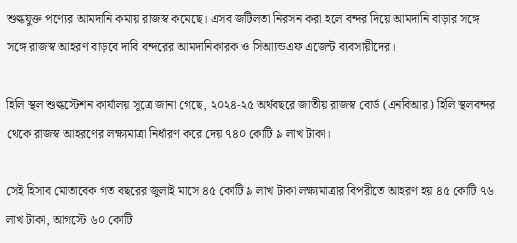শুল্কযুক্ত পণ্যের আমদানি কমায় রাজস্ব কমেছে। এসব জটিলতা নিরসন করা হলে বন্দর দিয়ে আমদানি বাড়ার সঙ্গে সঙ্গে রাজস্ব আহরণ বাড়বে দাবি বন্দরের আমদানিকারক ও সিআ্যন্ডএফ এজেন্ট ব্যবসায়ীদের।

হিলি স্থল শুল্কস্টেশন কার্যালয় সূত্রে জানা গেছে, ২০২৪-২৫ অর্থবছরে জাতীয় রাজস্ব বোর্ড (এনবিআর) হিলি স্থলবন্দর থেকে রাজস্ব আহরণের লক্ষ্যমাত্রা নির্ধারণ করে দেয় ৭৪০ কোটি ৯ লাখ টাকা।

সেই হিসাব মোতাবেক গত বছরের জুলাই মাসে ৪৫ কোটি ৯ লাখ টাকা লক্ষ্যমাত্রার বিপরীতে আহরণ হয় ৪৫ কোটি ৭৬ লাখ টাকা, আগস্টে ৬০ কোটি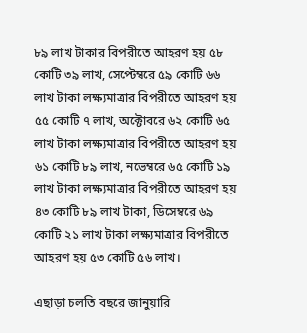৮৯ লাখ টাকার বিপরীতে আহরণ হয় ৫৮ কোটি ৩৯ লাখ, সেপ্টেম্বরে ৫৯ কোটি ৬৬ লাখ টাকা লক্ষ্যমাত্রার বিপরীতে আহরণ হয় ৫৫ কোটি ৭ লাখ, অক্টোবরে ৬২ কোটি ৬৫ লাখ টাকা লক্ষ্যমাত্রার বিপরীতে আহরণ হয় ৬১ কোটি ৮৯ লাখ, নভেম্বরে ৬৫ কোটি ১৯ লাখ টাকা লক্ষ্যমাত্রার বিপরীতে আহরণ হয় ৪৩ কোটি ৮৯ লাখ টাকা, ডিসেম্বরে ৬৯ কোটি ২১ লাখ টাকা লক্ষ্যমাত্রার বিপরীতে আহরণ হয় ৫৩ কোটি ৫৬ লাখ।

এছাড়া চলতি বছরে জানুয়ারি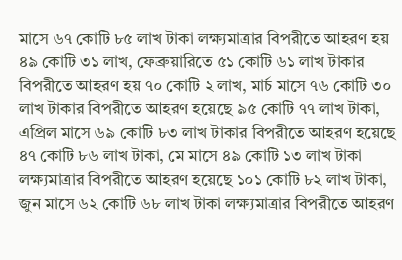মাসে ৬৭ কোটি ৮৫ লাখ টাকা লক্ষ্যমাত্রার বিপরীতে আহরণ হয় ৪৯ কোটি ৩১ লাখ, ফেব্রুয়ারিতে ৫১ কোটি ৬১ লাখ টাকার বিপরীতে আহরণ হয় ৭০ কোটি ২ লাখ, মার্চ মাসে ৭৬ কোটি ৩০ লাখ টাকার বিপরীতে আহরণ হয়েছে ৯৫ কোটি ৭৭ লাখ টাকা, এপ্রিল মাসে ৬৯ কোটি ৮৩ লাখ টাকার বিপরীতে আহরণ হয়েছে ৪৭ কোটি ৮৬ লাখ টাকা, মে মাসে ৪৯ কোটি ১৩ লাখ টাকা লক্ষ্যমাত্রার বিপরীতে আহরণ হয়েছে ১০১ কোটি ৮২ লাখ টাকা, জুন মাসে ৬২ কোটি ৬৮ লাখ টাকা লক্ষ্যমাত্রার বিপরীতে আহরণ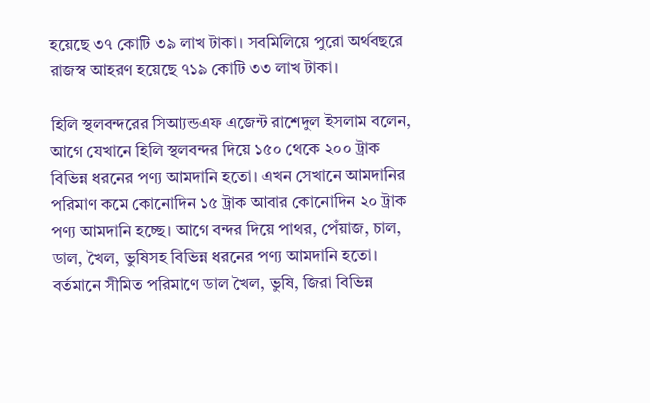হয়েছে ৩৭ কোটি ৩৯ লাখ টাকা। সবমিলিয়ে পুরো অর্থবছরে রাজস্ব আহরণ হয়েছে ৭১৯ কোটি ৩৩ লাখ টাকা।

হিলি স্থলবন্দরের সিআ্যন্ডএফ এজেন্ট রাশেদুল ইসলাম বলেন, আগে যেখানে হিলি স্থলবন্দর দিয়ে ১৫০ থেকে ২০০ ট্রাক বিভিন্ন ধরনের পণ্য আমদানি হতো। এখন সেখানে আমদানির পরিমাণ কমে কোনোদিন ১৫ ট্রাক আবার কোনোদিন ২০ ট্রাক পণ্য আমদানি হচ্ছে। আগে বন্দর দিয়ে পাথর, পেঁয়াজ, চাল, ডাল, খৈল, ভুষিসহ বিভিন্ন ধরনের পণ্য আমদানি হতো। বর্তমানে সীমিত পরিমাণে ডাল খৈল, ভুষি, জিরা বিভিন্ন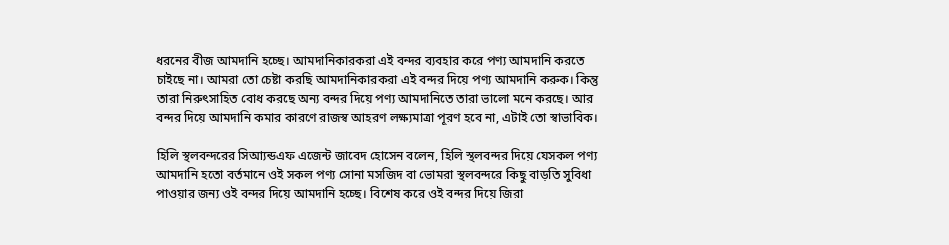ধরনের বীজ আমদানি হচ্ছে। আমদানিকারকরা এই বন্দর ব্যবহার করে পণ্য আমদানি করতে চাইছে না। আমরা তো চেষ্টা করছি আমদানিকারকরা এই বন্দর দিয়ে পণ্য আমদানি করুক। কিন্তু তারা নিরুৎসাহিত বোধ করছে অন্য বন্দর দিয়ে পণ্য আমদানিতে তারা ভালো মনে করছে। আর বন্দর দিয়ে আমদানি কমার কারণে রাজস্ব আহরণ লক্ষ্যমাত্রা পূরণ হবে না, এটাই তো স্বাভাবিক।

হিলি স্থলবন্দরের সিআ্যন্ডএফ এজেন্ট জাবেদ হোসেন বলেন, হিলি স্থলবন্দর দিয়ে যেসকল পণ্য আমদানি হতো বর্তমানে ওই সকল পণ্য সোনা মসজিদ বা ভোমরা স্থলবন্দরে কিছু বাড়তি সুবিধা পাওয়ার জন্য ওই বন্দর দিয়ে আমদানি হচ্ছে। বিশেষ করে ওই বন্দর দিয়ে জিরা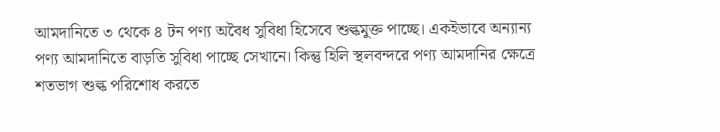আমদানিতে ৩ থেকে ৪ টন পণ্য অবৈধ সুবিধা হিসেবে শুল্কমুক্ত পাচ্ছে। একইভাবে অন্যান্য পণ্য আমদানিতে বাড়তি সুবিধা পাচ্ছে সেখানে। কিন্তু হিলি স্থলবন্দরে পণ্য আমদানির ক্ষেত্রে শতভাগ শুল্ক পরিশোধ করতে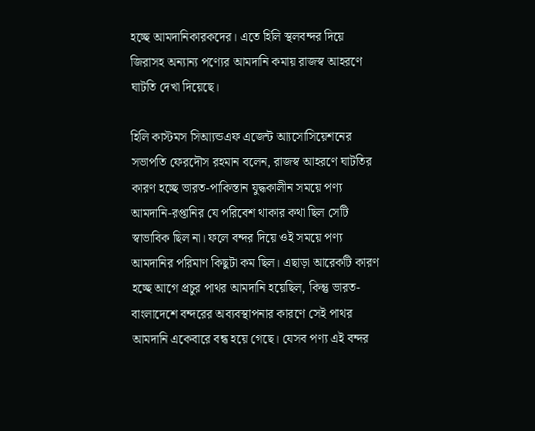হচ্ছে আমদানিকারকদের। এতে হিলি স্থলবন্দর দিয়ে জিরাসহ অন্যান্য পণ্যের আমদানি কমায় রাজস্ব আহরণে ঘাটতি দেখা দিয়েছে।

হিলি কাস্টমস সিআ্যন্ডএফ এজেন্ট আ্যসোসিয়েশনের সভাপতি ফেরদৌস রহমান বলেন, রাজস্ব আহরণে ঘাটতির কারণ হচ্ছে ভারত-পাকিস্তান যুদ্ধকালীন সময়ে পণ্য আমদানি-রপ্তানির যে পরিবেশ থাকার কথা ছিল সেটি স্বাভাবিক ছিল না। ফলে বন্দর দিয়ে ওই সময়ে পণ্য আমদানির পরিমাণ কিছুটা কম ছিল। এছাড়া আরেকটি কারণ হচ্ছে আগে প্রচুর পাথর আমদানি হয়েছিল, কিন্তু ভারত-বাংলাদেশে বন্দরের অব্যবস্থাপনার কারণে সেই পাথর আমদানি একেবারে বন্ধ হয়ে গেছে। যেসব পণ্য এই বন্দর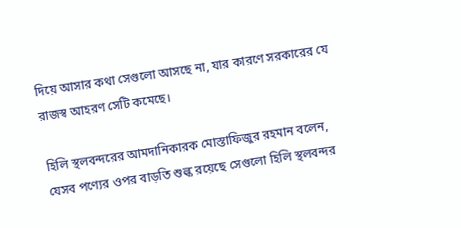দিয়ে আসার কথা সেগুলো আসছে না, যার কারণে সরকারের যে রাজস্ব আহরণ সেটি কমেছে।

হিলি স্থলবন্দরের আমদানিকারক মোস্তাফিজুর রহমান বলেন, যেসব পণ্যের ওপর বাড়তি শুল্ক রয়েছে সেগুলো হিলি স্থলবন্দর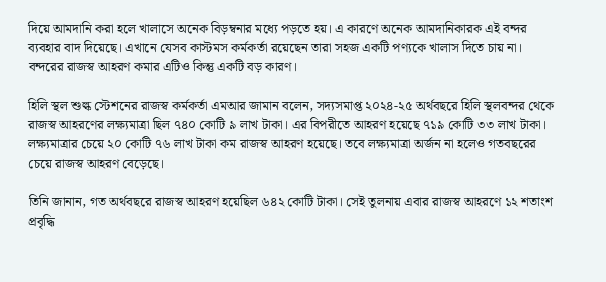দিয়ে আমদানি করা হলে খালাসে অনেক বিড়ম্বনার মধ্যে পড়তে হয়। এ কারণে অনেক আমদানিকারক এই বন্দর ব্যবহার বাদ দিয়েছে। এখানে যেসব কাস্টমস কর্মকর্তা রয়েছেন তারা সহজ একটি পণ্যকে খালাস দিতে চায় না। বন্দরের রাজস্ব আহরণ কমার এটিও কিন্তু একটি বড় কারণ।

হিলি স্থল শুল্ক স্টেশনের রাজস্ব কর্মকর্তা এমআর জামান বলেন, সদ্যসমাপ্ত ২০২৪-২৫ অর্থবছরে হিলি স্থলবন্দর থেকে রাজস্ব আহরণের লক্ষ্যমাত্রা ছিল ৭৪০ কোটি ৯ লাখ টাকা। এর বিপরীতে আহরণ হয়েছে ৭১৯ কোটি ৩৩ লাখ টাকা। লক্ষ্যমাত্রার চেয়ে ২০ কোটি ৭৬ লাখ টাকা কম রাজস্ব আহরণ হয়েছে। তবে লক্ষ্যমাত্রা অর্জন না হলেও গতবছরের চেয়ে রাজস্ব আহরণ বেড়েছে।

তিনি জানান, গত অর্থবছরে রাজস্ব আহরণ হয়েছিল ৬৪২ কোটি টাকা। সেই তুলনায় এবার রাজস্ব আহরণে ১২ শতাংশ প্রবৃদ্ধি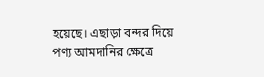হয়েছে। এছাড়া বন্দর দিয়ে পণ্য আমদানির ক্ষেত্রে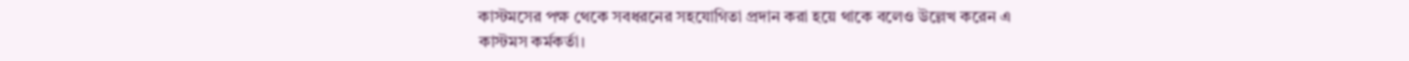কাস্টমসের পক্ষ থেকে সবধরনের সহযোগিতা প্রদান করা হয়ে থাকে বলেও উল্লেখ করেন এ কাস্টমস কর্মকর্তা।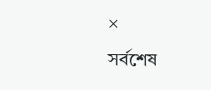×
সর্বশেষ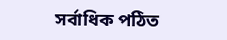সর্বাধিক পঠিত